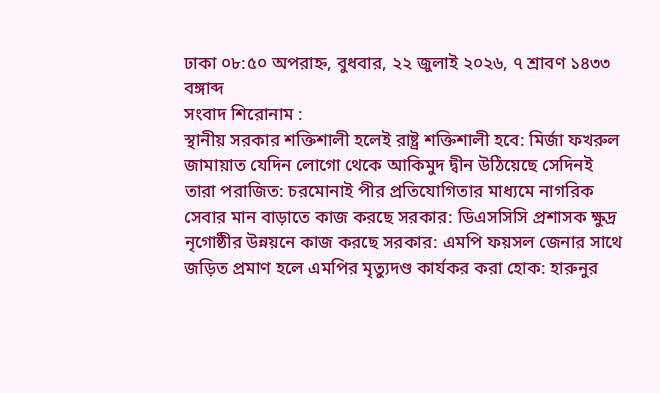ঢাকা ০৮:৫০ অপরাহ্ন, বুধবার, ২২ জুলাই ২০২৬, ৭ শ্রাবণ ১৪৩৩ বঙ্গাব্দ
সংবাদ শিরোনাম :
স্থানীয় সরকার শক্তিশালী হলেই রাষ্ট্র শক্তিশালী হবে: মির্জা ফখরুল জামায়াত যেদিন লোগো থেকে আকিমুদ দ্বীন উঠিয়েছে সেদিনই তারা পরাজিত: চরমোনাই পীর প্রতিযোগিতার মাধ্যমে নাগরিক সেবার মান বাড়াতে কাজ করছে সরকার: ডিএসসিসি প্রশাসক ক্ষুদ্র নৃগোষ্ঠীর উন্নয়নে কাজ করছে সরকার: এমপি ফয়সল জেনার সাথে জড়িত প্রমাণ হলে এমপির মৃত্যুদণ্ড কার্যকর করা হোক: হারুনুর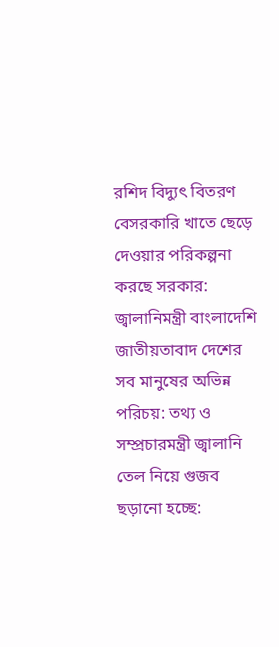রশিদ বিদ্যুৎ বিতরণ বেসরকারি খাতে ছেড়ে দেওয়ার পরিকল্পনা করছে সরকার: জ্বালানিমন্ত্রী বাংলাদেশি জাতীয়তাবাদ দেশের সব মানুষের অভিন্ন পরিচয়: তথ্য ও সম্প্রচারমন্ত্রী জ্বালানি তেল নিয়ে গুজব ছড়ানো হচ্ছে: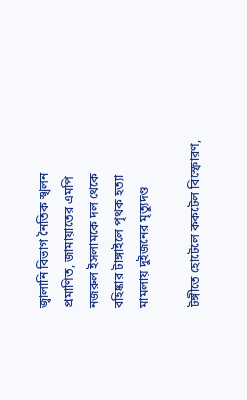জ্বালানি বিভাগ নৈতিক স্খলন প্রমাণিত, জামায়াতের এমপি নজরুল ইসলামকে দল থেকে বহিষ্কার টাঙ্গাইলে পৃথক হত্যা মামলায় দুইজনের মৃত্যুদণ্ড

টঙ্গীতে হোটেলে ককটেল বিস্ফোরণ,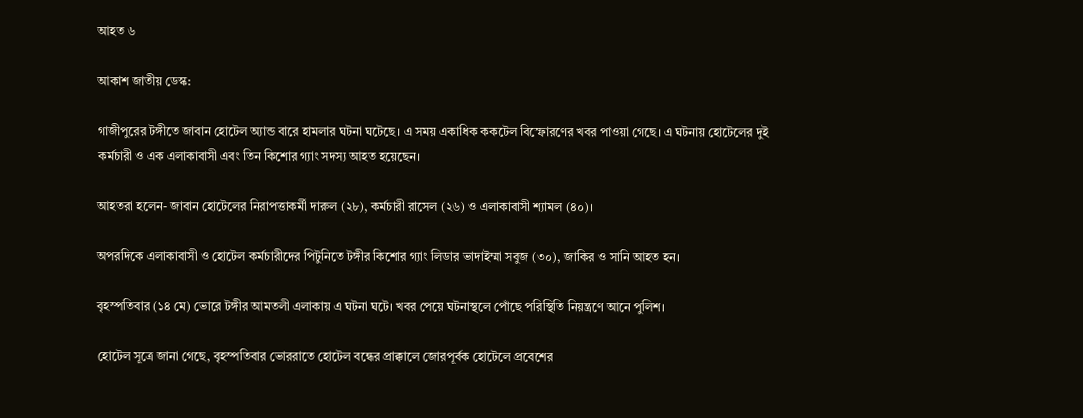আহত ৬

আকাশ জাতীয় ডেস্ক:

গাজীপুরের টঙ্গীতে জাবান হোটেল অ্যান্ড বারে হামলার ঘটনা ঘটেছে। এ সময় একাধিক ককটেল বিস্ফোরণের খবর পাওয়া গেছে। এ ঘটনায় হোটেলের দুই কর্মচারী ও এক এলাকাবাসী এবং তিন কিশোর গ্যাং সদস্য আহত হয়েছেন।

আহতরা হলেন- জাবান হোটেলের নিরাপত্তাকর্মী দারুল (২৮), কর্মচারী রাসেল (২৬) ও এলাকাবাসী শ্যামল (৪০)।

অপরদিকে এলাকাবাসী ও হোটেল কর্মচারীদের পিটুনিতে টঙ্গীর কিশোর গ্যাং লিডার ভাদাইম্মা সবুজ (৩০), জাকির ও সানি আহত হন।

বৃহস্পতিবার (১৪ মে) ভোরে টঙ্গীর আমতলী এলাকায় এ ঘটনা ঘটে। খবর পেয়ে ঘটনাস্থলে পোঁছে পরিস্থিতি নিয়ন্ত্রণে আনে পুলিশ।

হোটেল সূত্রে জানা গেছে, বৃহস্পতিবার ভোররাতে হোটেল বন্ধের প্রাক্কালে জোরপূর্বক হোটেলে প্রবেশের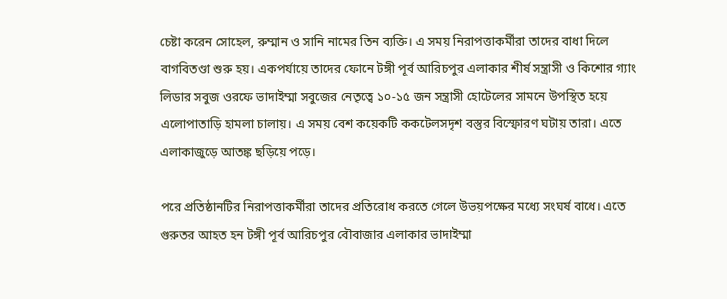চেষ্টা করেন সোহেল, রুম্মান ও সানি নামের তিন ব্যক্তি। এ সময় নিরাপত্তাকর্মীরা তাদের বাধা দিলে বাগবিতণ্ডা শুরু হয়। একপর্যায়ে তাদের ফোনে টঙ্গী পূর্ব আরিচপুর এলাকার শীর্ষ সন্ত্রাসী ও কিশোর গ্যাং লিডার সবুজ ওরফে ভাদাইম্মা সবুজের নেতৃত্বে ১০-১৫ জন সন্ত্রাসী হোটেলের সামনে উপস্থিত হয়ে এলোপাতাড়ি হামলা চালায়। এ সময় বেশ কয়েকটি ককটেলসদৃশ বস্তুর বিস্ফোরণ ঘটায় তারা। এতে এলাকাজুড়ে আতঙ্ক ছড়িয়ে পড়ে।

পরে প্রতিষ্ঠানটির নিরাপত্তাকর্মীরা তাদের প্রতিরোধ করতে গেলে উভয়পক্ষের মধ্যে সংঘর্ষ বাধে। এতে গুরুতর আহত হন টঙ্গী পূর্ব আরিচপুর বৌবাজার এলাকার ভাদাইম্মা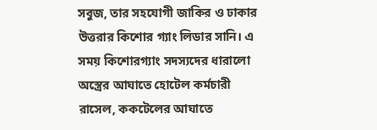সবুজ, তার সহযোগী জাকির ও ঢাকার উত্তরার কিশোর গ্যাং লিডার সানি। এ সময় কিশোরগ্যাং সদস্যদের ধারালো অস্ত্রের আঘাতে হোটেল কর্মচারী রাসেল, ককটেলের আঘাতে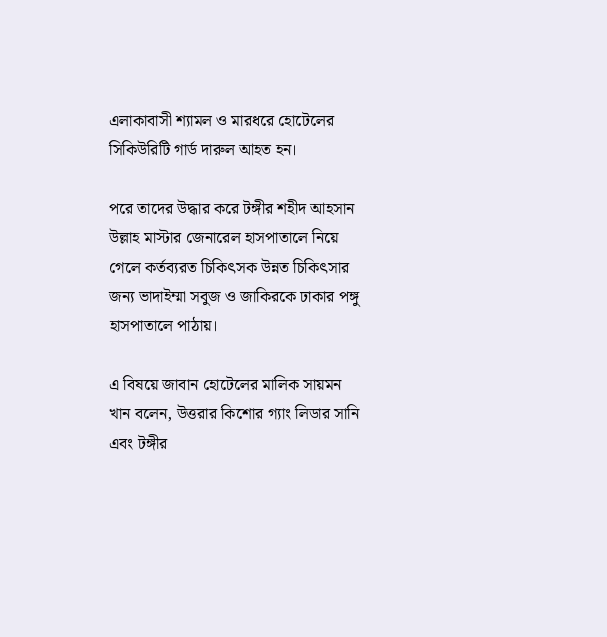এলাকাবাসী শ্যামল ও মারধরে হোটেলের সিকিউরিটি গার্ড দারুল আহত হন।

পরে তাদের উদ্ধার করে টঙ্গীর শহীদ আহসান উল্লাহ মাস্টার জেনারেল হাসপাতালে নিয়ে গেলে কর্তব্যরত চিকিৎসক উন্নত চিকিৎসার জন্য ভাদাইম্মা সবুজ ও জাকিরকে ঢাকার পঙ্গু হাসপাতালে পাঠায়।

এ বিষয়ে জাবান হোটেলের মালিক সায়মন খান বলেন, উত্তরার কিশোর গ্যাং লিডার সানি এবং টঙ্গীর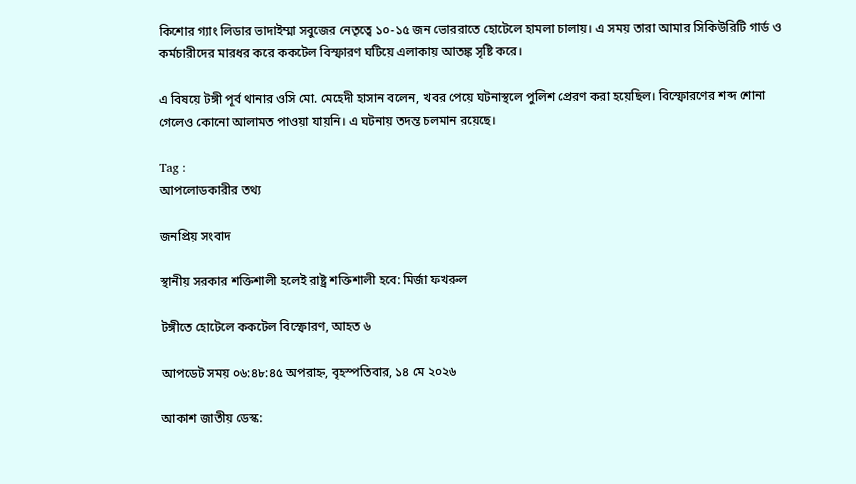কিশোর গ্যাং লিডার ভাদাইম্মা সবুজের নেতৃত্বে ১০-১৫ জন ভোররাতে হোটেলে হামলা চালায়। এ সময় তারা আমার সিকিউরিটি গার্ড ও কর্মচারীদের মারধর করে ককটেল বিস্ফারণ ঘটিয়ে এলাকায় আতঙ্ক সৃষ্টি করে।

এ বিষয়ে টঙ্গী পূর্ব থানার ওসি মো. মেহেদী হাসান বলেন, খবর পেয়ে ঘটনাস্থলে পুলিশ প্রেরণ করা হয়েছিল। বিস্ফোরণের শব্দ শোনা গেলেও কোনো আলামত পাওয়া যায়নি। এ ঘটনায় তদন্ত চলমান রয়েছে।

Tag :
আপলোডকারীর তথ্য

জনপ্রিয় সংবাদ

স্থানীয় সরকার শক্তিশালী হলেই রাষ্ট্র শক্তিশালী হবে: মির্জা ফখরুল

টঙ্গীতে হোটেলে ককটেল বিস্ফোরণ, আহত ৬

আপডেট সময় ০৬:৪৮:৪৫ অপরাহ্ন, বৃহস্পতিবার, ১৪ মে ২০২৬

আকাশ জাতীয় ডেস্ক: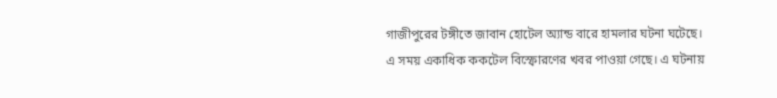গাজীপুরের টঙ্গীতে জাবান হোটেল অ্যান্ড বারে হামলার ঘটনা ঘটেছে। এ সময় একাধিক ককটেল বিস্ফোরণের খবর পাওয়া গেছে। এ ঘটনায়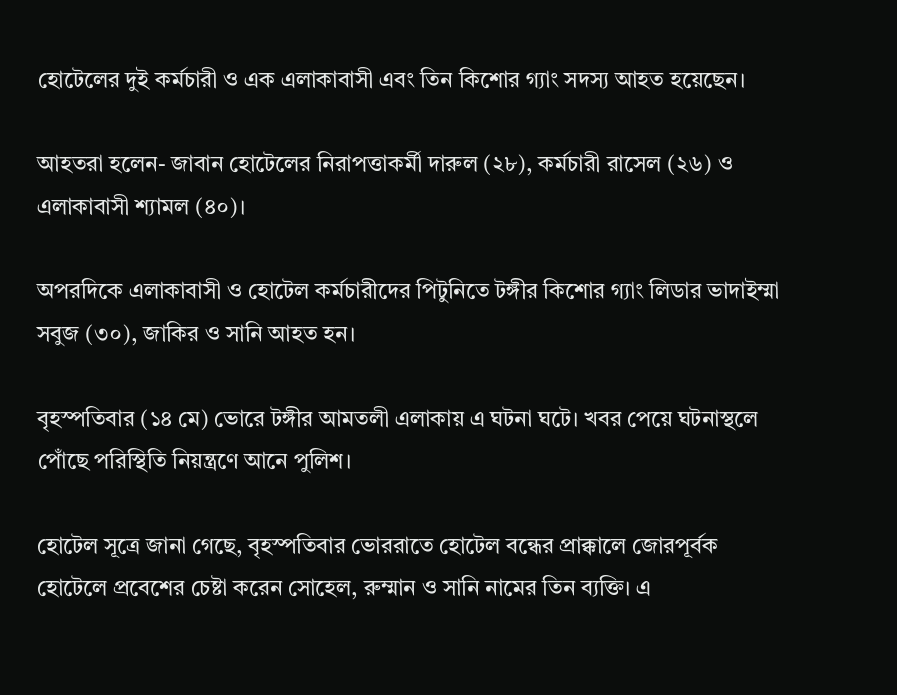হোটেলের দুই কর্মচারী ও এক এলাকাবাসী এবং তিন কিশোর গ্যাং সদস্য আহত হয়েছেন।

আহতরা হলেন- জাবান হোটেলের নিরাপত্তাকর্মী দারুল (২৮), কর্মচারী রাসেল (২৬) ও এলাকাবাসী শ্যামল (৪০)।

অপরদিকে এলাকাবাসী ও হোটেল কর্মচারীদের পিটুনিতে টঙ্গীর কিশোর গ্যাং লিডার ভাদাইম্মা সবুজ (৩০), জাকির ও সানি আহত হন।

বৃহস্পতিবার (১৪ মে) ভোরে টঙ্গীর আমতলী এলাকায় এ ঘটনা ঘটে। খবর পেয়ে ঘটনাস্থলে পোঁছে পরিস্থিতি নিয়ন্ত্রণে আনে পুলিশ।

হোটেল সূত্রে জানা গেছে, বৃহস্পতিবার ভোররাতে হোটেল বন্ধের প্রাক্কালে জোরপূর্বক হোটেলে প্রবেশের চেষ্টা করেন সোহেল, রুম্মান ও সানি নামের তিন ব্যক্তি। এ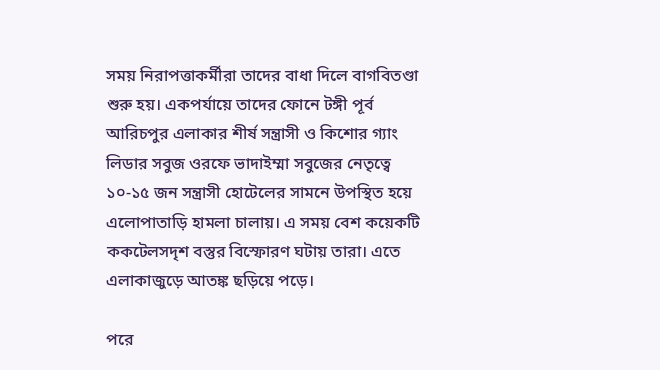সময় নিরাপত্তাকর্মীরা তাদের বাধা দিলে বাগবিতণ্ডা শুরু হয়। একপর্যায়ে তাদের ফোনে টঙ্গী পূর্ব আরিচপুর এলাকার শীর্ষ সন্ত্রাসী ও কিশোর গ্যাং লিডার সবুজ ওরফে ভাদাইম্মা সবুজের নেতৃত্বে ১০-১৫ জন সন্ত্রাসী হোটেলের সামনে উপস্থিত হয়ে এলোপাতাড়ি হামলা চালায়। এ সময় বেশ কয়েকটি ককটেলসদৃশ বস্তুর বিস্ফোরণ ঘটায় তারা। এতে এলাকাজুড়ে আতঙ্ক ছড়িয়ে পড়ে।

পরে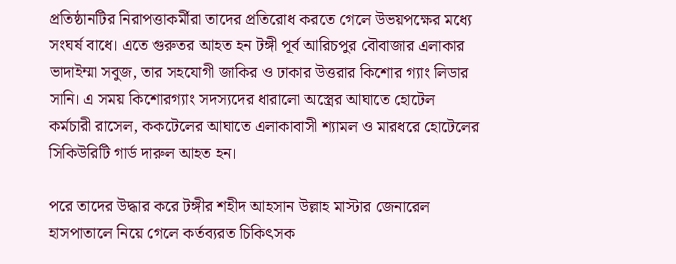প্রতিষ্ঠানটির নিরাপত্তাকর্মীরা তাদের প্রতিরোধ করতে গেলে উভয়পক্ষের মধ্যে সংঘর্ষ বাধে। এতে গুরুতর আহত হন টঙ্গী পূর্ব আরিচপুর বৌবাজার এলাকার ভাদাইম্মা সবুজ, তার সহযোগী জাকির ও ঢাকার উত্তরার কিশোর গ্যাং লিডার সানি। এ সময় কিশোরগ্যাং সদস্যদের ধারালো অস্ত্রের আঘাতে হোটেল কর্মচারী রাসেল, ককটেলের আঘাতে এলাকাবাসী শ্যামল ও মারধরে হোটেলের সিকিউরিটি গার্ড দারুল আহত হন।

পরে তাদের উদ্ধার করে টঙ্গীর শহীদ আহসান উল্লাহ মাস্টার জেনারেল হাসপাতালে নিয়ে গেলে কর্তব্যরত চিকিৎসক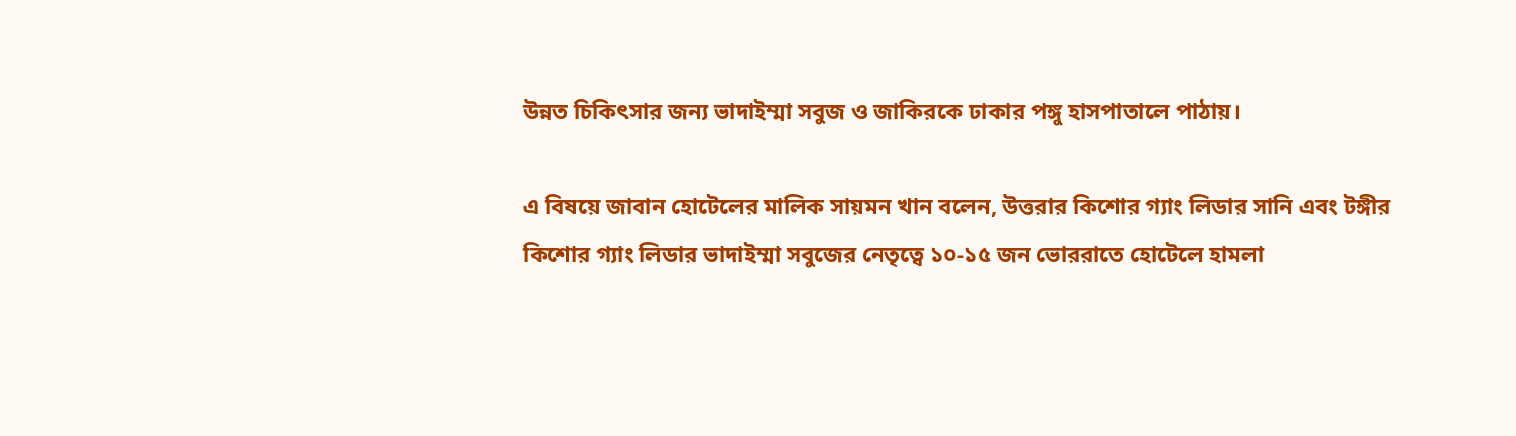উন্নত চিকিৎসার জন্য ভাদাইম্মা সবুজ ও জাকিরকে ঢাকার পঙ্গু হাসপাতালে পাঠায়।

এ বিষয়ে জাবান হোটেলের মালিক সায়মন খান বলেন, উত্তরার কিশোর গ্যাং লিডার সানি এবং টঙ্গীর কিশোর গ্যাং লিডার ভাদাইম্মা সবুজের নেতৃত্বে ১০-১৫ জন ভোররাতে হোটেলে হামলা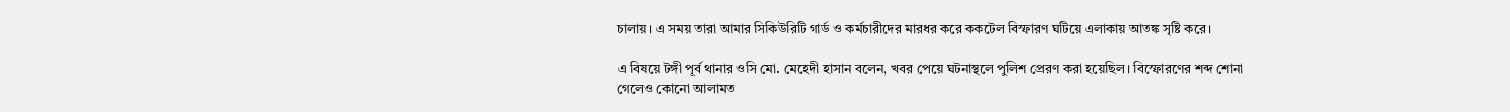চালায়। এ সময় তারা আমার সিকিউরিটি গার্ড ও কর্মচারীদের মারধর করে ককটেল বিস্ফারণ ঘটিয়ে এলাকায় আতঙ্ক সৃষ্টি করে।

এ বিষয়ে টঙ্গী পূর্ব থানার ওসি মো. মেহেদী হাসান বলেন, খবর পেয়ে ঘটনাস্থলে পুলিশ প্রেরণ করা হয়েছিল। বিস্ফোরণের শব্দ শোনা গেলেও কোনো আলামত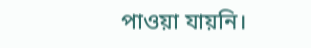পাওয়া যায়নি।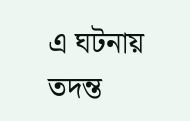এ ঘটনায় তদন্ত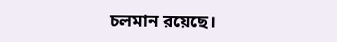চলমান রয়েছে।